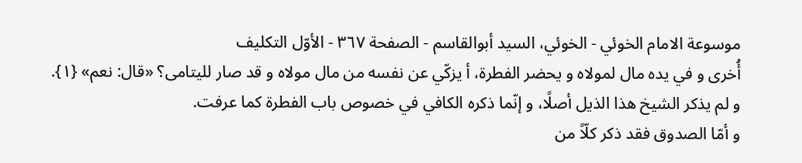موسوعة الامام الخوئي - الخوئي، السيد أبوالقاسم - الصفحة ٣٦٧ - الأوّل التكليف
أُخرى و في يده مال لمولاه و يحضر الفطرة، أ يزكّي عن نفسه من مال مولاه و قد صار لليتامى؟ «قال: نعم» {١}.
و لم يذكر الشيخ هذا الذيل أصلًا، و إنّما ذكره الكافي في خصوص باب الفطرة كما عرفت.
و أمّا الصدوق فقد ذكر كلّاً من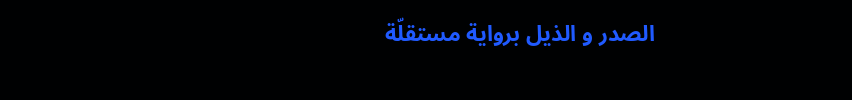الصدر و الذيل برواية مستقلّة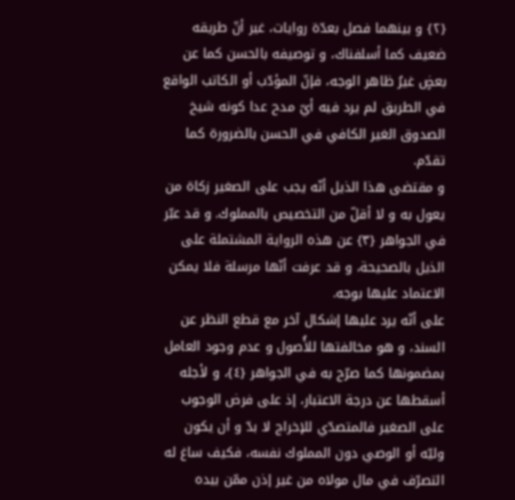{٢} و بينهما فصل بعدّة روايات، غير أنّ طريقه ضعيف كما أسلفناك، و توصيفه بالحسن كما عن بعضٍ غيرُ ظاهر الوجه، فإنّ المؤدّب أو الكاتب الواقع في الطريق لم يرد فيه أيّ مدح عدا كونه شيخ الصدوق الغير الكافي في الحسن بالضرورة كما تقدّم.
و مقتضى هذا الذيل أنّه يجب على الصغير زكاة من يعول به و لا أقلّ من التخصيص بالمملوك. و قد عبّر في الجواهر {٣} عن هذه الرواية المشتملة على الذيل بالصحيحة، و قد عرفت أنّها مرسلة فلا يمكن الاعتماد عليها بوجه.
على أنّه يرد عليها إشكال آخر مع قطع النظر عن السند، و هو مخالفتها للأُصول و عدم وجود العامل بمضمونها كما صرّح به في الجواهر {٤}، و لأجله أسقطها عن درجة الاعتبار، إذ على فرض الوجوب على الصغير فالمتصدّي للإخراج لا بدّ و أن يكون وليّه أو الوصي دون المملوك نفسه، فكيف ساغ له التصرّف في مال مولاه من غير إذن ممّن بيده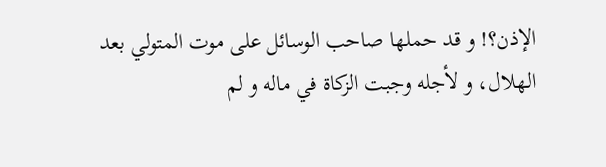الإذن؟! و قد حملها صاحب الوسائل على موت المتولي بعد الهلال، و لأجله وجبت الزكاة في ماله و لم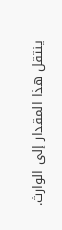ينتقل هذا المقدار إلى الوارث.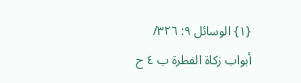{١} الوسائل ٩: ٣٢٦/ أبواب زكاة الفطرة ب ٤ ح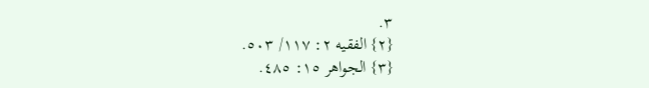٣.
{٢} الفقيه ٢: ١١٧/ ٥٠٣.
{٣} الجواهر ١٥: ٤٨٥.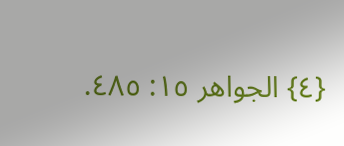{٤} الجواهر ١٥: ٤٨٥.